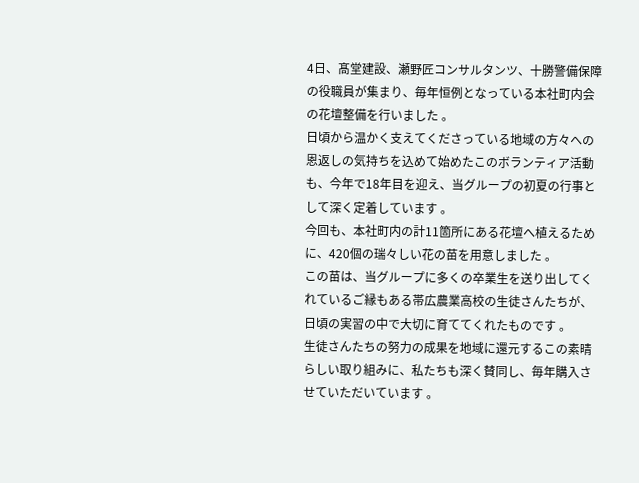4日、髙堂建設、瀬野匠コンサルタンツ、十勝警備保障の役職員が集まり、毎年恒例となっている本社町内会の花壇整備を行いました 。
日頃から温かく支えてくださっている地域の方々への恩返しの気持ちを込めて始めたこのボランティア活動も、今年で18年目を迎え、当グループの初夏の行事として深く定着しています 。
今回も、本社町内の計11箇所にある花壇へ植えるために、420個の瑞々しい花の苗を用意しました 。
この苗は、当グループに多くの卒業生を送り出してくれているご縁もある帯広農業高校の生徒さんたちが、日頃の実習の中で大切に育ててくれたものです 。
生徒さんたちの努力の成果を地域に還元するこの素晴らしい取り組みに、私たちも深く賛同し、毎年購入させていただいています 。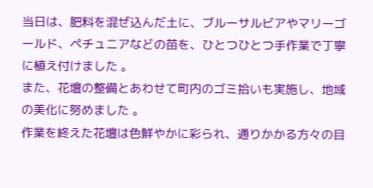当日は、肥料を混ぜ込んだ土に、ブルーサルビアやマリーゴールド、ペチュニアなどの苗を、ひとつひとつ手作業で丁寧に植え付けました 。
また、花壇の整備とあわせて町内のゴミ拾いも実施し、地域の美化に努めました 。
作業を終えた花壇は色鮮やかに彩られ、通りかかる方々の目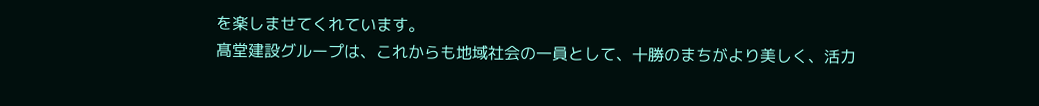を楽しませてくれています。
髙堂建設グループは、これからも地域社会の一員として、十勝のまちがより美しく、活力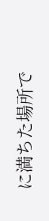に満ちた場所で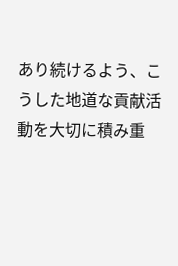あり続けるよう、こうした地道な貢献活動を大切に積み重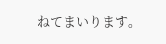ねてまいります。